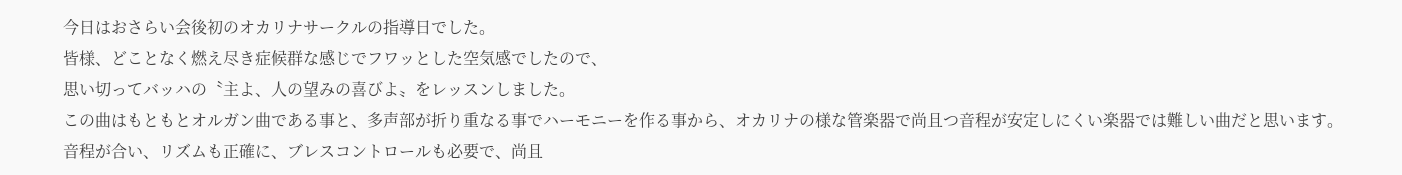今日はおさらい会後初のオカリナサークルの指導日でした。
皆様、どことなく燃え尽き症候群な感じでフワッとした空気感でしたので、
思い切ってバッハの〝主よ、人の望みの喜びよ〟をレッスンしました。
この曲はもともとオルガン曲である事と、多声部が折り重なる事でハーモニーを作る事から、オカリナの様な管楽器で尚且つ音程が安定しにくい楽器では難しい曲だと思います。
音程が合い、リズムも正確に、ブレスコントロールも必要で、尚且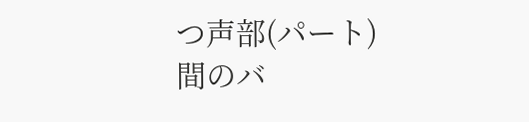つ声部(パート)間のバ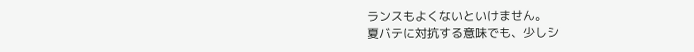ランスもよくないといけません。
夏バテに対抗する意味でも、少しシ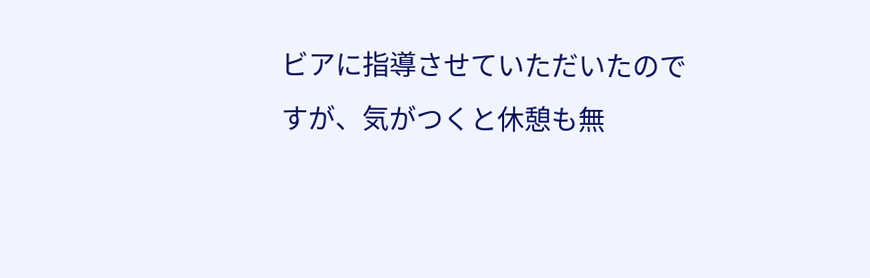ビアに指導させていただいたのですが、気がつくと休憩も無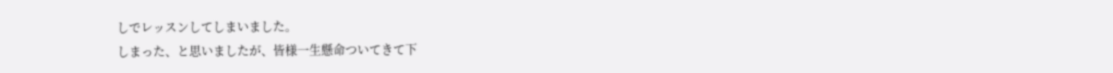しでレッスンしてしまいました。
しまった、と思いましたが、皆様一生懸命ついてきて下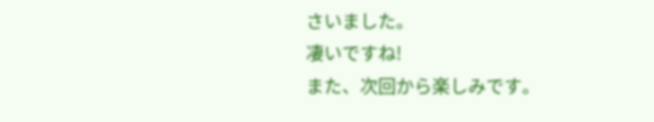さいました。
凄いですね!
また、次回から楽しみです。